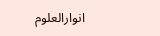انوارالعلوم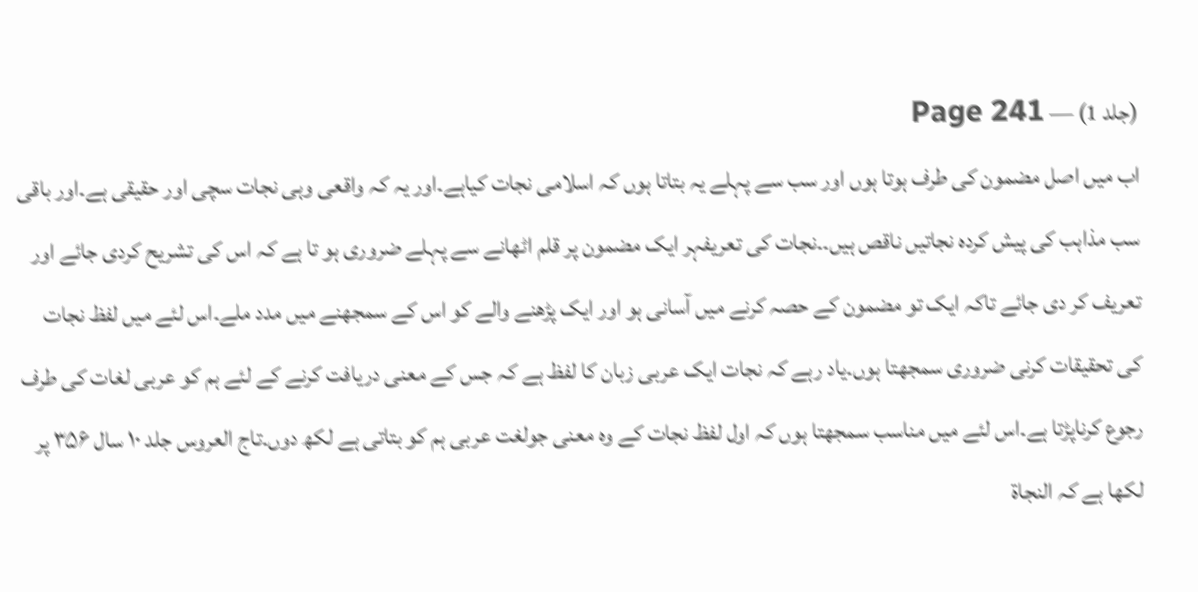(جلد 1) — Page 241
اب میں اصل مضمون کی طرف ہوتا ہوں اور سب سے پہلے یہ بتاتا ہوں کہ اسلامی نجات کیاہے۔اور یہ کہ واقعی وہی نجات سچی اور حقیقی ہے۔اور باقی سب مذاہب کی پیش کردہ نجاتیں ناقص ہیں۔۔نجات کی تعریفہر ایک مضمون پر قلم اٹھانے سے پہلے ضروری ہو تا ہے کہ اس کی تشریح کردی جائے اور تعریف کر دی جائے تاکہ ایک تو مضمون کے حصہ کرنے میں آسانی ہو اور ایک پڑھنے والے کو اس کے سمجھنے میں مدد ملے۔اس لئے میں لفظ نجات کی تحقیقات کرنی ضروری سمجھتا ہوں۔یاد رہے کہ نجات ایک عربی زبان کا لفظ ہے کہ جس کے معنی دریافت کرنے کے لئے ہم کو عربی لغات کی طرف رجوع کرناپڑتا ہے۔اس لئے میں مناسب سمجھتا ہوں کہ اول لفظ نجات کے وہ معنی جولغت عربی ہم کو بتاتی ہے لکھ دوں۔تاج العروس جلد ۱۰ سال ۳۵۶ پر لکھا ہے کہ النجاة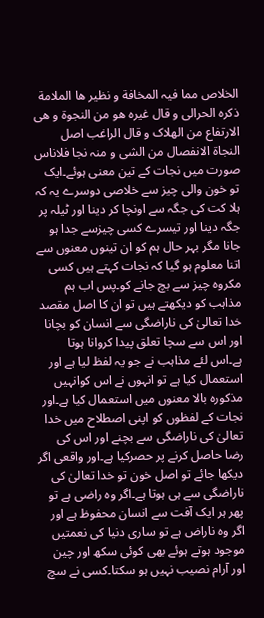الخلاص مما فیہ المخافة و نظیر ھا الملامة ذکرہ الحرالی و قال غیرہ ھو من النجوة و ھی الارتفاع من الھلاک و قال الراغب اصل النجاة الانفصال من الشی و منہ نجا فلاناس صورت میں نجات کے تین معنی ہوئے۔ایک تو خون والی چیز سے خلاصی دوسرے یہ کہ ہلا کت کی جگہ سے اونچا کر دینا اور ٹیلہ پر جگہ دینا اور تیسرے کسی چیزسے جدا ہو جانا مگر بہر حال ہم کو ان تینوں معنوں سے اتنا معلوم ہو گیا کہ نجات کہتے ہیں کسی مکروہ چیز سے بچ جانے کو۔پس اب ہم مذاہب کو دیکھتے ہیں تو ان کا اصل مقصد خدا تعالیٰ کی ناراضگی سے انسان کو بچانا اور اس سے سچا تعلق پیدا کروانا ہوتا ہے۔اس لئے مذاہب نے جو یہ لفظ لیا ہے اور استعمال کیا ہے تو انہوں نے اس کوانہیں مذکورہ بالا معنوں میں استعمال کیا ہے۔اور نجات کے لفظوں کو اپنی اصطلاح میں خدا تعالیٰ کی ناراضگی سے بچنے اور اس کی رضا حاصل کرنے پر حصرکیا ہے۔اور واقعی اگر دیکھا جائے تو اصل خون تو خدا تعالیٰ کی ناراضگی سے ہی ہوتا ہے۔اگر وہ راضی ہے تو پھر ہر ایک آفت سے انسان محفوظ ہے اور اگر وہ ناراض ہے تو ساری دنیا کی نعمتیں موجود ہوتے ہوئے بھی کوئی سکھ اور چین اور آرام نصیب نہیں ہو سکتا۔کسی نے سچ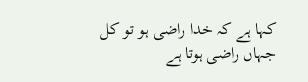کہا ہے کہ خدا راضی ہو تو کل جہاں راضی ہوتا ہے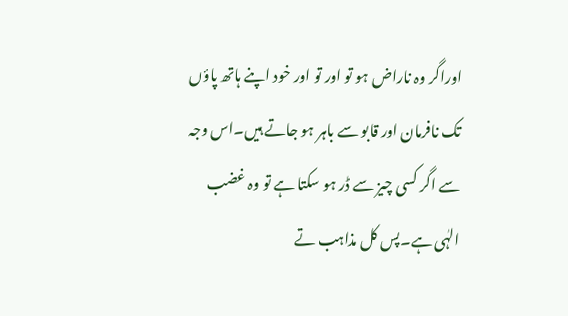اوراگر وہ ناراض ہو تو اور تو اور خود اپنے ہاتھ پاؤں تک نافرمان اور قابو سے باہر ہو جاتے ہیں۔اس وجہ سے اگر کسی چیز سے ڈر ہو سکتا ہے تو وہ غضب الہٰی ہے۔پس کل مذاہب تے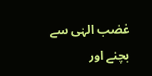غضب الہٰی سے بچنے اور